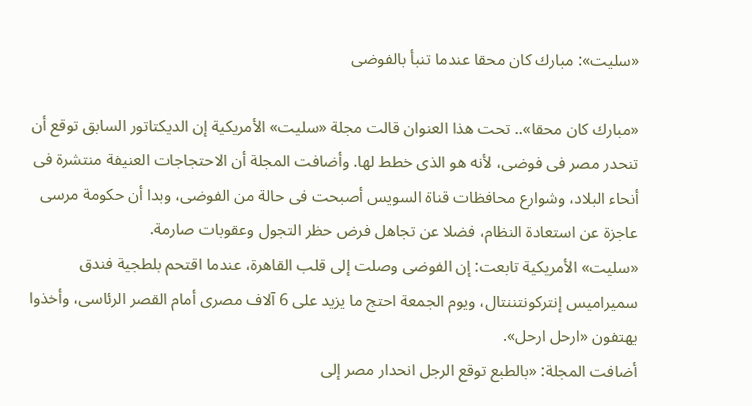«سليت»: مبارك كان محقا عندما تنبأ بالفوضى

«مبارك كان محقا».. تحت هذا العنوان قالت مجلة «سليت» الأمريكية إن الديكتاتور السابق توقع أن تنحدر مصر فى فوضى، لأنه هو الذى خطط لها. وأضافت المجلة أن الاحتجاجات العنيفة منتشرة فى أنحاء البلاد، وشوارع محافظات قناة السويس أصبحت فى حالة من الفوضى، وبدا أن حكومة مرسى عاجزة عن استعادة النظام، فضلا عن تجاهل فرض حظر التجول وعقوبات صارمة.
«سليت» الأمريكية تابعت: إن الفوضى وصلت إلى قلب القاهرة، عندما اقتحم بلطجية فندق سميراميس إنتركونتننتال، ويوم الجمعة احتج ما يزيد على 6 آلاف مصرى أمام القصر الرئاسى، وأخذوا يهتفون «ارحل ارحل».
أضافت المجلة: «بالطبع توقع الرجل انحدار مصر إلى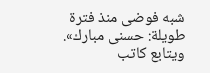شبه فوضى منذ فترة طويلة: حسنى مبارك». ويتابع كاتب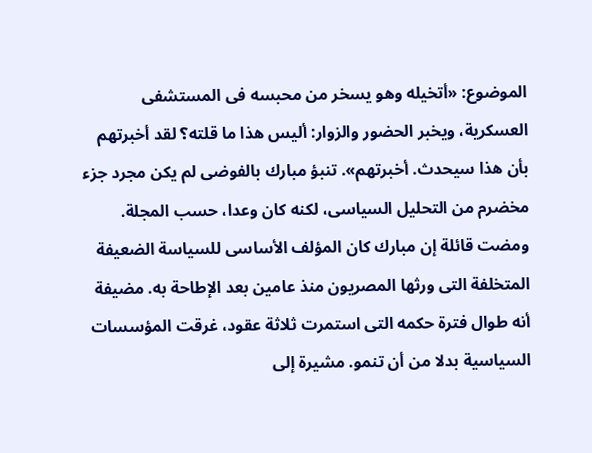الموضوع: «أتخيله وهو يسخر من محبسه فى المستشفى العسكرية، ويخبر الحضور والزوار: أليس هذا ما قلته؟ لقد أخبرتهم بأن هذا سيحدث. أخبرتهم». تنبؤ مبارك بالفوضى لم يكن مجرد جزء مخضرم من التحليل السياسى، لكنه كان وعدا، حسب المجلة. ومضت قائلة إن مبارك كان المؤلف الأساسى للسياسة الضعيفة المتخلفة التى ورثها المصريون منذ عامين بعد الإطاحة به. مضيفة أنه طوال فترة حكمه التى استمرت ثلاثة عقود، غرقت المؤسسات السياسية بدلا من أن تنمو. مشيرة إلى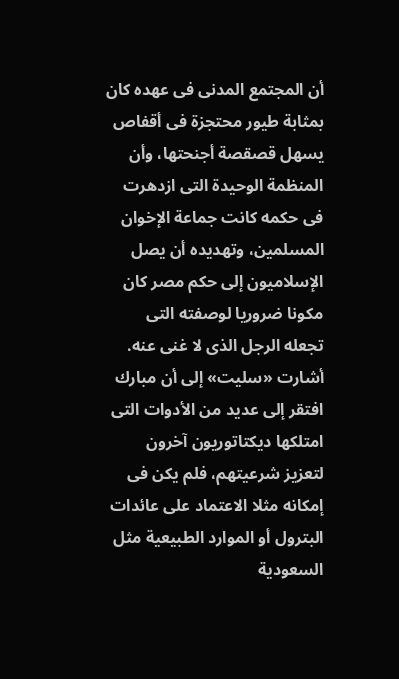أن المجتمع المدنى فى عهده كان بمثابة طيور محتجزة فى أقفاص يسهل قصقصة أجنحتها، وأن المنظمة الوحيدة التى ازدهرت فى حكمه كانت جماعة الإخوان المسلمين، وتهديده أن يصل الإسلاميون إلى حكم مصر كان مكونا ضروريا لوصفته التى تجعله الرجل الذى لا غنى عنه.
أشارت «سليت» إلى أن مبارك افتقر إلى عديد من الأدوات التى امتلكها ديكتاتوريون آخرون لتعزيز شرعيتهم، فلم يكن فى إمكانه مثلا الاعتماد على عائدات البترول أو الموارد الطبيعية مثل السعودية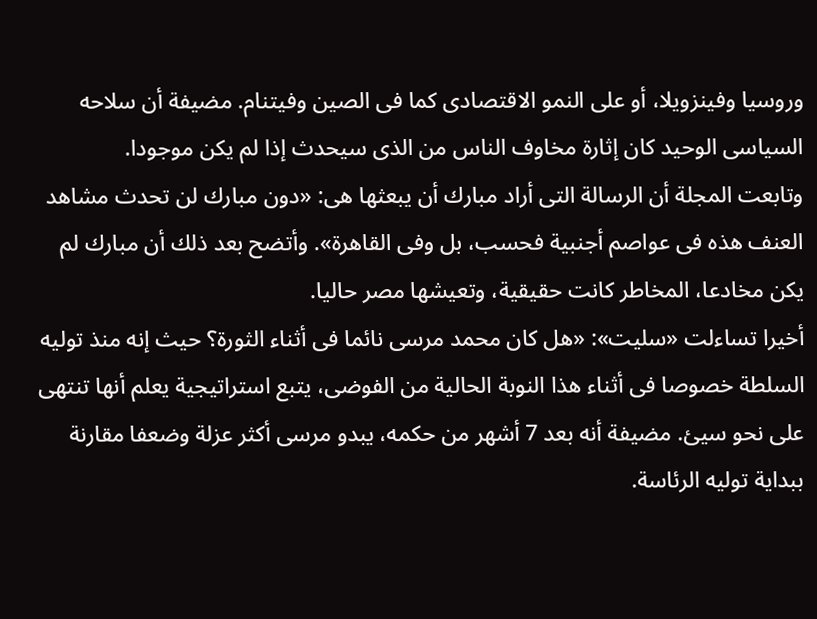وروسيا وفينزويلا، أو على النمو الاقتصادى كما فى الصين وفيتنام. مضيفة أن سلاحه السياسى الوحيد كان إثارة مخاوف الناس من الذى سيحدث إذا لم يكن موجودا.
وتابعت المجلة أن الرسالة التى أراد مبارك أن يبعثها هى: «دون مبارك لن تحدث مشاهد العنف هذه فى عواصم أجنبية فحسب، بل وفى القاهرة». وأتضح بعد ذلك أن مبارك لم يكن مخادعا، المخاطر كانت حقيقية، وتعيشها مصر حاليا.
أخيرا تساءلت «سليت»: «هل كان محمد مرسى نائما فى أثناء الثورة؟ حيث إنه منذ توليه السلطة خصوصا فى أثناء هذا النوبة الحالية من الفوضى، يتبع استراتيجية يعلم أنها تنتهى على نحو سيئ. مضيفة أنه بعد 7 أشهر من حكمه، يبدو مرسى أكثر عزلة وضعفا مقارنة ببداية توليه الرئاسة.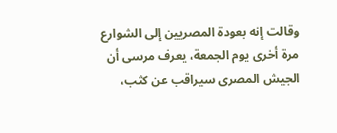وقالت إنه بعودة المصريين إلى الشوارع مرة أخرى يوم الجمعة، يعرف مرسى أن الجيش المصرى سيراقب عن كثب،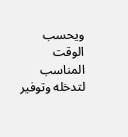ويحسب الوقت المناسب لتدخله وتوفير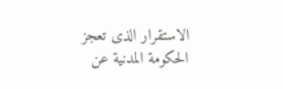الاستقرار الذى تعجز الحكومة المدنية عن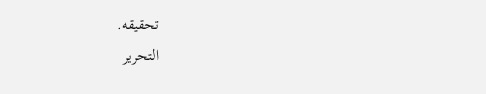تحقيقه.
التحرير